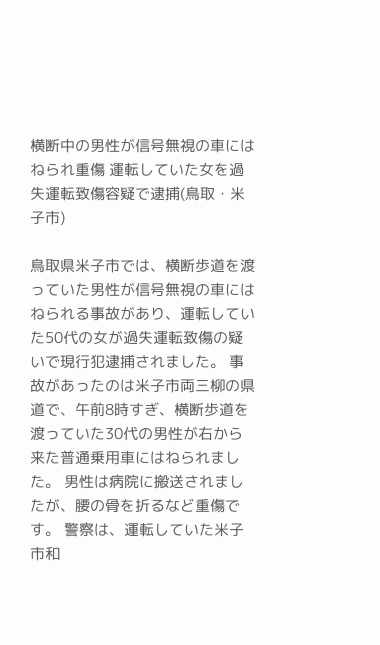横断中の男性が信号無視の車にはねられ重傷 運転していた女を過失運転致傷容疑で逮捕(鳥取・米子市)

鳥取県米子市では、横断歩道を渡っていた男性が信号無視の車にはねられる事故があり、運転していた50代の女が過失運転致傷の疑いで現行犯逮捕されました。 事故があったのは米子市両三柳の県道で、午前8時すぎ、横断歩道を渡っていた30代の男性が右から来た普通乗用車にはねられました。 男性は病院に搬送されましたが、腰の骨を折るなど重傷です。 警察は、運転していた米子市和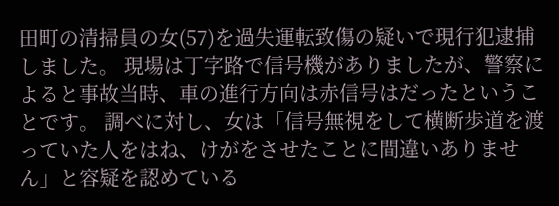田町の清掃員の女(57)を過失運転致傷の疑いで現行犯逮捕しました。 現場は丁字路で信号機がありましたが、警察によると事故当時、車の進行方向は赤信号はだったということです。 調べに対し、女は「信号無視をして横断歩道を渡っていた人をはね、けがをさせたことに間違いありません」と容疑を認めている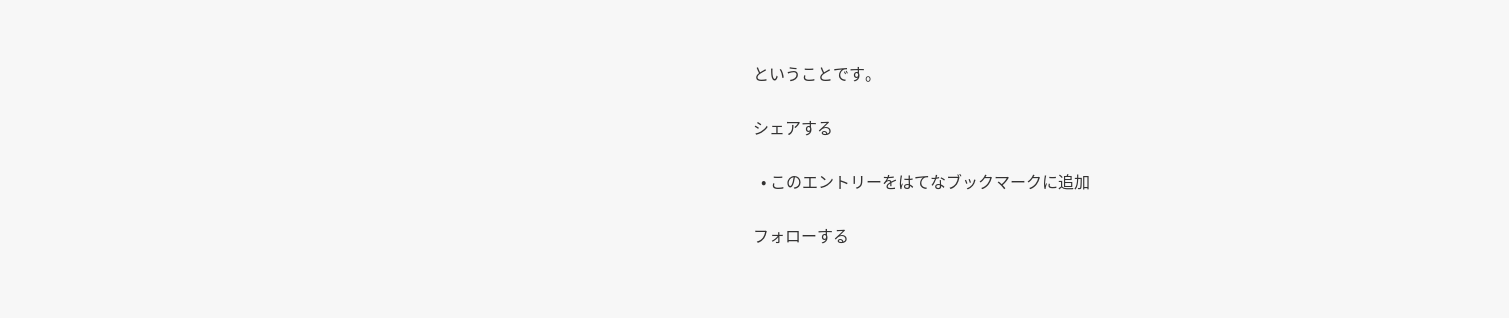ということです。

シェアする

  • このエントリーをはてなブックマークに追加

フォローする